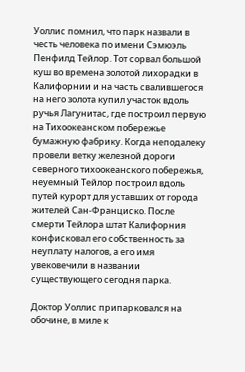Уоллис помнил, что парк назвали в честь человека по имени Сэмюэль Пенфилд Тейлор. Тот сорвал большой куш во времена золотой лихорадки в Калифорнии и на часть свалившегося на него золота купил участок вдоль ручья Лагунитас, где построил первую на Тихоокеанском побережье бумажную фабрику. Когда неподалеку провели ветку железной дороги северного тихоокеанского побережья, неуемный Тейлор построил вдоль путей курорт для уставших от города жителей Сан-Франциско. После смерти Тейлора штат Калифорния конфисковал его собственность за неуплату налогов, а его имя увековечили в названии существующего сегодня парка.

Доктор Уоллис припарковался на обочине, в миле к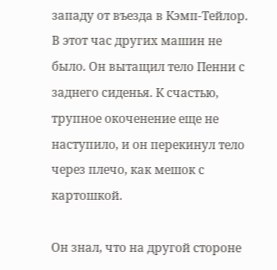западу от въезда в Кэмп-Тейлор. В этот час других машин не было. Он вытащил тело Пенни с заднего сиденья. К счастью, трупное окоченение еще не наступило, и он перекинул тело через плечо, как мешок с картошкой.

Он знал, что на другой стороне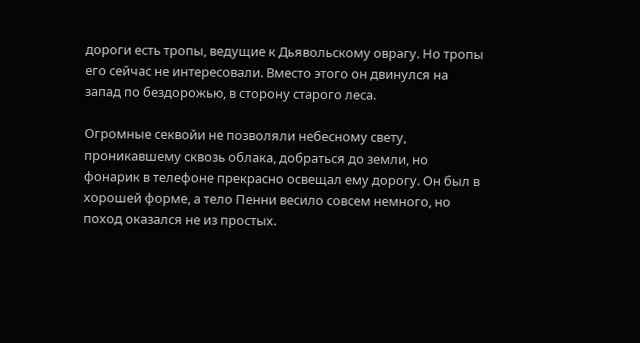дороги есть тропы, ведущие к Дьявольскому оврагу. Но тропы его сейчас не интересовали. Вместо этого он двинулся на запад по бездорожью, в сторону старого леса.

Огромные секвойи не позволяли небесному свету, проникавшему сквозь облака, добраться до земли, но фонарик в телефоне прекрасно освещал ему дорогу. Он был в хорошей форме, а тело Пенни весило совсем немного, но поход оказался не из простых.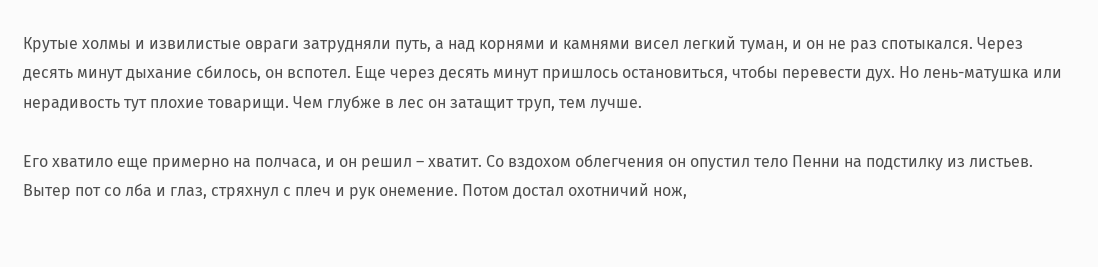Крутые холмы и извилистые овраги затрудняли путь, а над корнями и камнями висел легкий туман, и он не раз спотыкался. Через десять минут дыхание сбилось, он вспотел. Еще через десять минут пришлось остановиться, чтобы перевести дух. Но лень-матушка или нерадивость тут плохие товарищи. Чем глубже в лес он затащит труп, тем лучше.

Его хватило еще примерно на полчаса, и он решил – хватит. Со вздохом облегчения он опустил тело Пенни на подстилку из листьев. Вытер пот со лба и глаз, стряхнул с плеч и рук онемение. Потом достал охотничий нож,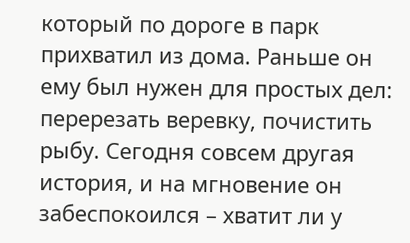который по дороге в парк прихватил из дома. Раньше он ему был нужен для простых дел: перерезать веревку, почистить рыбу. Сегодня совсем другая история, и на мгновение он забеспокоился – хватит ли у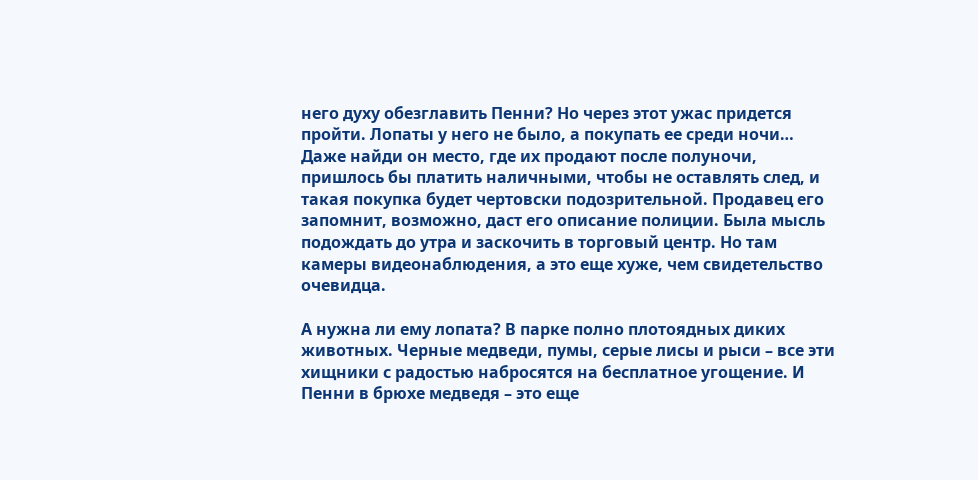него духу обезглавить Пенни? Но через этот ужас придется пройти. Лопаты у него не было, а покупать ее среди ночи… Даже найди он место, где их продают после полуночи, пришлось бы платить наличными, чтобы не оставлять след, и такая покупка будет чертовски подозрительной. Продавец его запомнит, возможно, даст его описание полиции. Была мысль подождать до утра и заскочить в торговый центр. Но там камеры видеонаблюдения, а это еще хуже, чем свидетельство очевидца.

А нужна ли ему лопата? В парке полно плотоядных диких животных. Черные медведи, пумы, серые лисы и рыси – все эти хищники с радостью набросятся на бесплатное угощение. И Пенни в брюхе медведя – это еще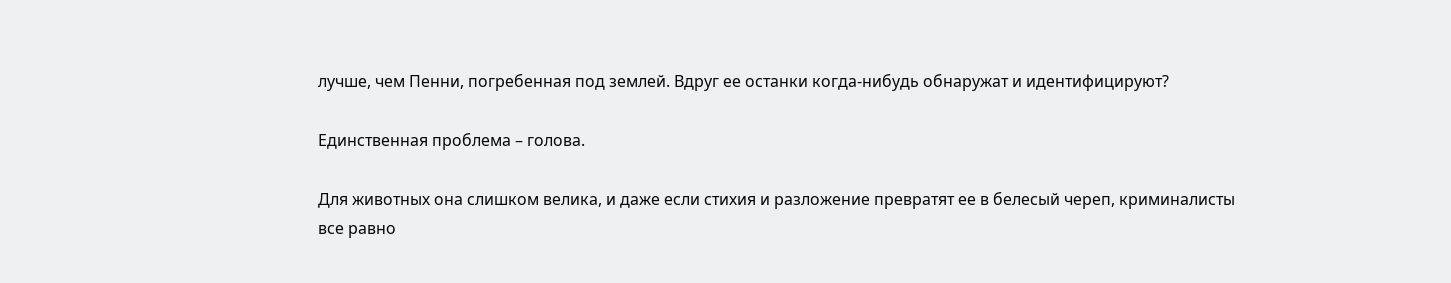лучше, чем Пенни, погребенная под землей. Вдруг ее останки когда-нибудь обнаружат и идентифицируют?

Единственная проблема – голова.

Для животных она слишком велика, и даже если стихия и разложение превратят ее в белесый череп, криминалисты все равно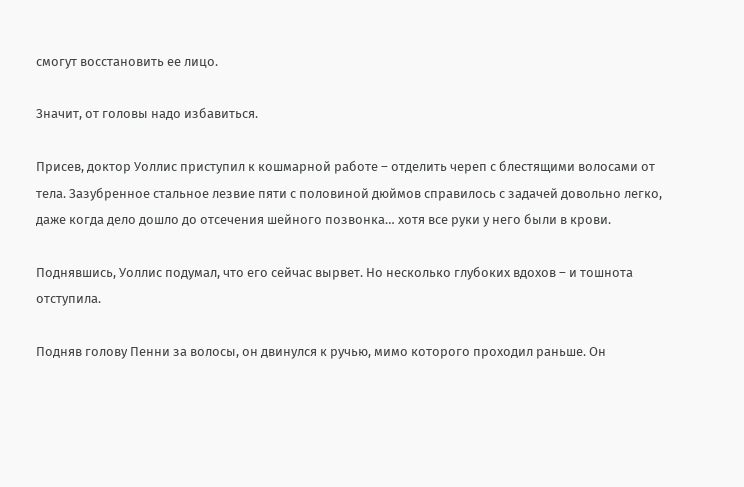смогут восстановить ее лицо.

Значит, от головы надо избавиться.

Присев, доктор Уоллис приступил к кошмарной работе – отделить череп с блестящими волосами от тела. Зазубренное стальное лезвие пяти с половиной дюймов справилось с задачей довольно легко, даже когда дело дошло до отсечения шейного позвонка… хотя все руки у него были в крови.

Поднявшись, Уоллис подумал, что его сейчас вырвет. Но несколько глубоких вдохов – и тошнота отступила.

Подняв голову Пенни за волосы, он двинулся к ручью, мимо которого проходил раньше. Он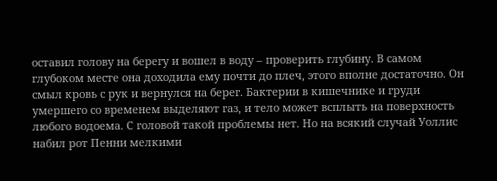оставил голову на берегу и вошел в воду – проверить глубину. В самом глубоком месте она доходила ему почти до плеч, этого вполне достаточно. Он смыл кровь с рук и вернулся на берег. Бактерии в кишечнике и груди умершего со временем выделяют газ, и тело может всплыть на поверхность любого водоема. С головой такой проблемы нет. Но на всякий случай Уоллис набил рот Пенни мелкими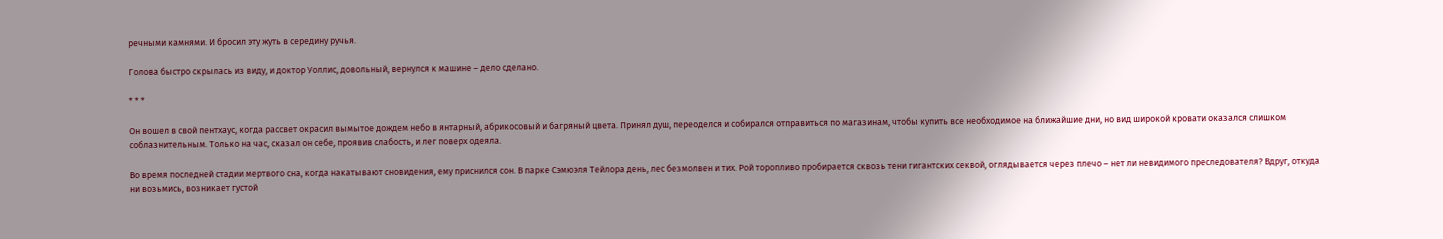речными камнями. И бросил эту жуть в середину ручья.

Голова быстро скрылась из виду, и доктор Уоллис, довольный, вернулся к машине – дело сделано.

* * *

Он вошел в свой пентхаус, когда рассвет окрасил вымытое дождем небо в янтарный, абрикосовый и багряный цвета. Принял душ, переоделся и собирался отправиться по магазинам, чтобы купить все необходимое на ближайшие дни, но вид широкой кровати оказался слишком соблазнительным. Только на час, сказал он себе, проявив слабость, и лег поверх одеяла.

Во время последней стадии мертвого сна, когда накатывают сновидения, ему приснился сон. В парке Сэмюэля Тейлора день, лес безмолвен и тих. Рой торопливо пробирается сквозь тени гигантских секвой, оглядывается через плечо – нет ли невидимого преследователя? Вдруг, откуда ни возьмись, возникает густой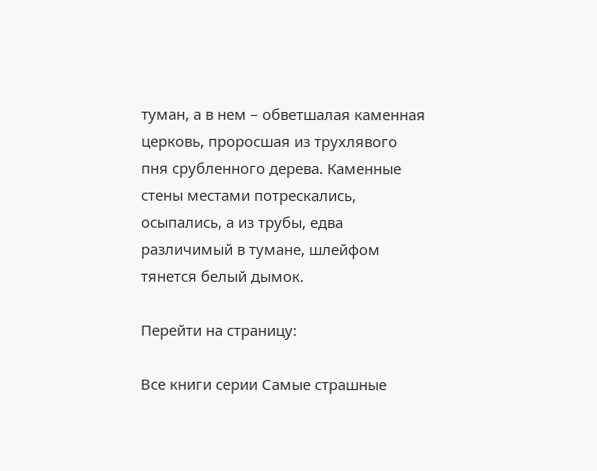туман, а в нем – обветшалая каменная церковь, проросшая из трухлявого пня срубленного дерева. Каменные стены местами потрескались, осыпались, а из трубы, едва различимый в тумане, шлейфом тянется белый дымок.

Перейти на страницу:

Все книги серии Самые страшные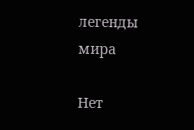легенды мира

Нет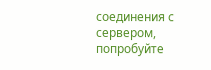соединения с сервером, попробуйте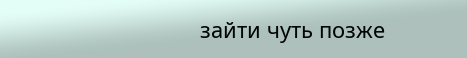зайти чуть позже